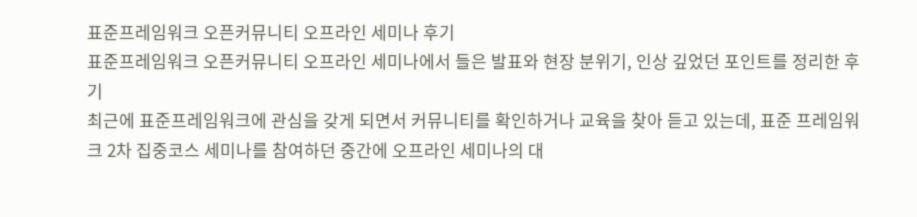표준프레임워크 오픈커뮤니티 오프라인 세미나 후기
표준프레임워크 오픈커뮤니티 오프라인 세미나에서 들은 발표와 현장 분위기, 인상 깊었던 포인트를 정리한 후기
최근에 표준프레임워크에 관심을 갖게 되면서 커뮤니티를 확인하거나 교육을 찾아 듣고 있는데, 표준 프레임워크 2차 집중코스 세미나를 참여하던 중간에 오프라인 세미나의 대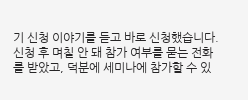기 신청 이야기를 듣고 바로 신청했습니다.
신청 후 며칠 안 돼 참가 여부를 묻는 전화를 받았고, 덕분에 세미나에 참가할 수 있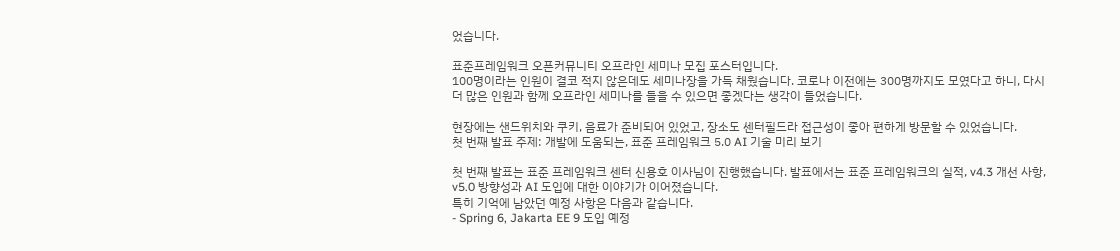었습니다.

표준프레임워크 오픈커뮤니티 오프라인 세미나 모집 포스터입니다.
100명이라는 인원이 결코 적지 않은데도 세미나장을 가득 채웠습니다. 코로나 이전에는 300명까지도 모였다고 하니, 다시 더 많은 인원과 함께 오프라인 세미나를 들을 수 있으면 좋겠다는 생각이 들었습니다.

현장에는 샌드위치와 쿠키, 음료가 준비되어 있었고, 장소도 센터필드라 접근성이 좋아 편하게 방문할 수 있었습니다.
첫 번째 발표 주제: 개발에 도움되는, 표준 프레임워크 5.0 AI 기술 미리 보기

첫 번째 발표는 표준 프레임워크 센터 신용호 이사님이 진행했습니다. 발표에서는 표준 프레임워크의 실적, v4.3 개선 사항, v5.0 방향성과 AI 도입에 대한 이야기가 이어졌습니다.
특히 기억에 남았던 예정 사항은 다음과 같습니다.
- Spring 6, Jakarta EE 9 도입 예정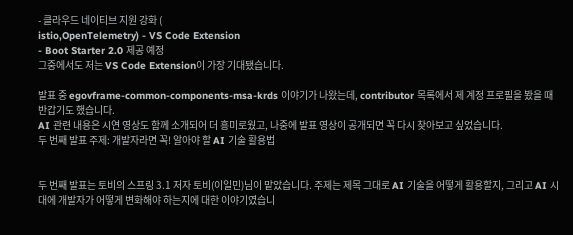- 클라우드 네이티브 지원 강화 (
istio,OpenTelemetry) - VS Code Extension
- Boot Starter 2.0 제공 예정
그중에서도 저는 VS Code Extension이 가장 기대됐습니다.

발표 중 egovframe-common-components-msa-krds 이야기가 나왔는데, contributor 목록에서 제 계정 프로필을 봤을 때 반갑기도 했습니다.
AI 관련 내용은 시연 영상도 함께 소개되어 더 흥미로웠고, 나중에 발표 영상이 공개되면 꼭 다시 찾아보고 싶었습니다.
두 번째 발표 주제: 개발자라면 꼭! 알아야 할 AI 기술 활용법


두 번째 발표는 토비의 스프링 3.1 저자 토비(이일민)님이 맡았습니다. 주제는 제목 그대로 AI 기술을 어떻게 활용할지, 그리고 AI 시대에 개발자가 어떻게 변화해야 하는지에 대한 이야기였습니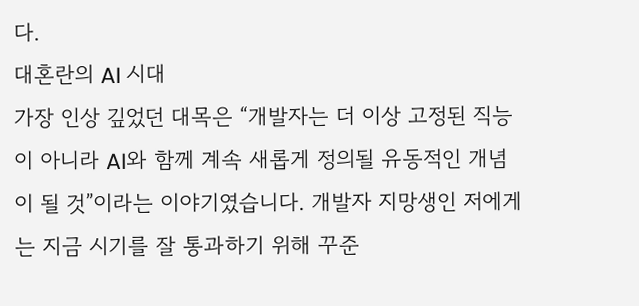다.
대혼란의 AI 시대
가장 인상 깊었던 대목은 “개발자는 더 이상 고정된 직능이 아니라 AI와 함께 계속 새롭게 정의될 유동적인 개념이 될 것”이라는 이야기였습니다. 개발자 지망생인 저에게는 지금 시기를 잘 통과하기 위해 꾸준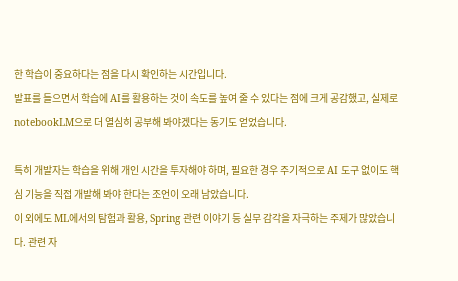한 학습이 중요하다는 점을 다시 확인하는 시간입니다.
발표를 들으면서 학습에 AI를 활용하는 것이 속도를 높여 줄 수 있다는 점에 크게 공감했고, 실제로 notebookLM으로 더 열심히 공부해 봐야겠다는 동기도 얻었습니다.

특히 개발자는 학습을 위해 개인 시간을 투자해야 하며, 필요한 경우 주기적으로 AI 도구 없이도 핵심 기능을 직접 개발해 봐야 한다는 조언이 오래 남았습니다.
이 외에도 ML에서의 탐험과 활용, Spring 관련 이야기 등 실무 감각을 자극하는 주제가 많았습니다. 관련 자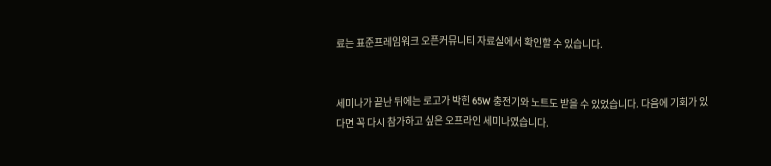료는 표준프레임워크 오픈커뮤니티 자료실에서 확인할 수 있습니다.


세미나가 끝난 뒤에는 로고가 박힌 65W 충전기와 노트도 받을 수 있었습니다. 다음에 기회가 있다면 꼭 다시 참가하고 싶은 오프라인 세미나였습니다.